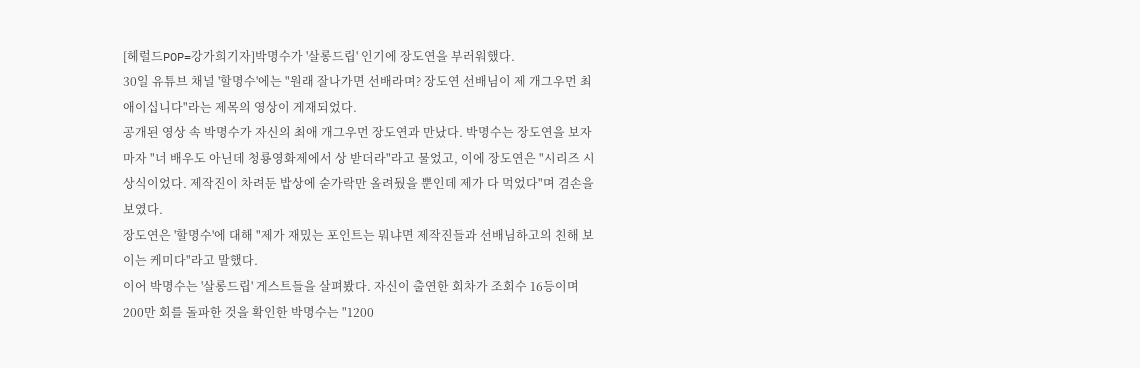[헤럴드POP=강가희기자]박명수가 '살롱드립' 인기에 장도연을 부러워했다.
30일 유튜브 채널 '할명수'에는 "원래 잘나가면 선배라며? 장도연 선배님이 제 개그우먼 최애이십니다"라는 제목의 영상이 게재되었다.
공개된 영상 속 박명수가 자신의 최애 개그우먼 장도연과 만났다. 박명수는 장도연을 보자마자 "너 배우도 아닌데 청룡영화제에서 상 받더라"라고 물었고, 이에 장도연은 "시리즈 시상식이었다. 제작진이 차려둔 밥상에 숟가락만 올려뒀을 뿐인데 제가 다 먹었다"며 겸손을 보였다.
장도연은 '할명수'에 대해 "제가 재밌는 포인트는 뭐냐면 제작진들과 선배님하고의 친해 보이는 케미다"라고 말했다.
이어 박명수는 '살롱드립' 게스트들을 살펴봤다. 자신이 출연한 회차가 조회수 16등이며 200만 회를 돌파한 것을 확인한 박명수는 "1200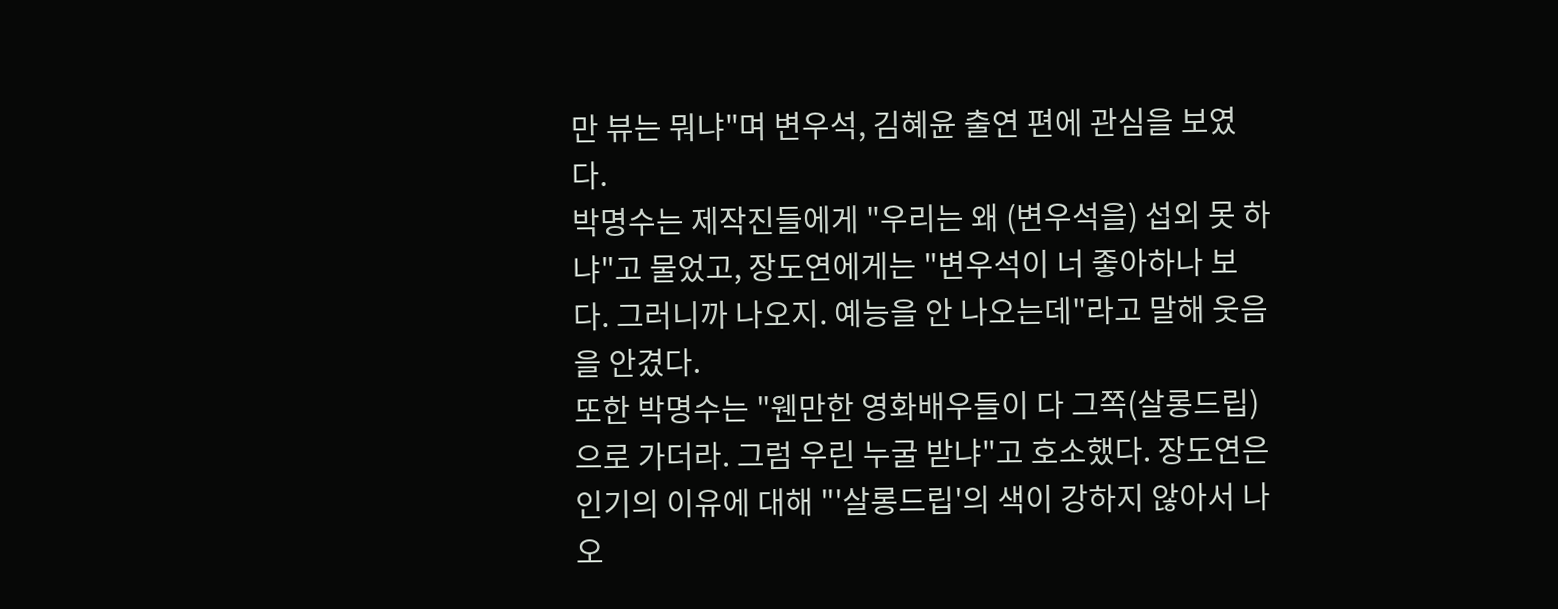만 뷰는 뭐냐"며 변우석, 김혜윤 출연 편에 관심을 보였다.
박명수는 제작진들에게 "우리는 왜 (변우석을) 섭외 못 하냐"고 물었고, 장도연에게는 "변우석이 너 좋아하나 보다. 그러니까 나오지. 예능을 안 나오는데"라고 말해 웃음을 안겼다.
또한 박명수는 "웬만한 영화배우들이 다 그쪽(살롱드립)으로 가더라. 그럼 우린 누굴 받냐"고 호소했다. 장도연은 인기의 이유에 대해 "'살롱드립'의 색이 강하지 않아서 나오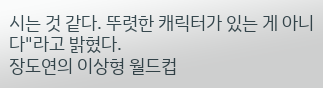시는 것 같다. 뚜렷한 캐릭터가 있는 게 아니다"라고 밝혔다.
장도연의 이상형 월드컵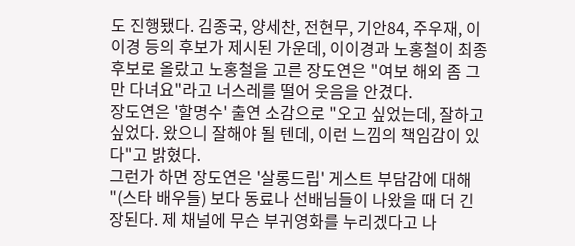도 진행됐다. 김종국, 양세찬, 전현무, 기안84, 주우재, 이이경 등의 후보가 제시된 가운데, 이이경과 노홍철이 최종 후보로 올랐고 노홍철을 고른 장도연은 "여보 해외 좀 그만 다녀요"라고 너스레를 떨어 웃음을 안겼다.
장도연은 '할명수' 출연 소감으로 "오고 싶었는데, 잘하고 싶었다. 왔으니 잘해야 될 텐데, 이런 느낌의 책임감이 있다"고 밝혔다.
그런가 하면 장도연은 '살롱드립' 게스트 부담감에 대해 "(스타 배우들) 보다 동료나 선배님들이 나왔을 때 더 긴장된다. 제 채널에 무슨 부귀영화를 누리겠다고 나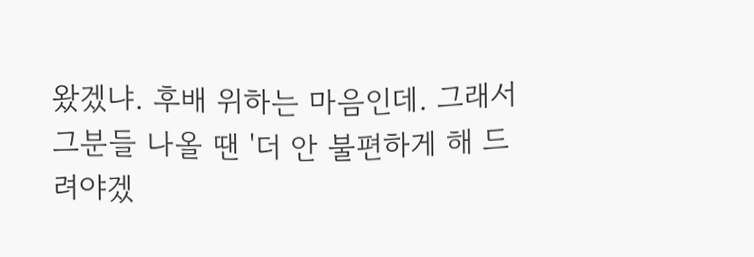왔겠냐. 후배 위하는 마음인데. 그래서 그분들 나올 땐 '더 안 불편하게 해 드려야겠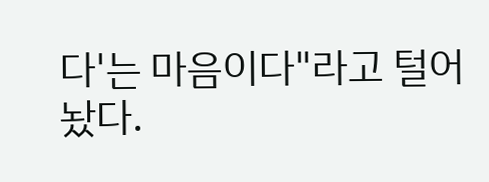다'는 마음이다"라고 털어놨다.